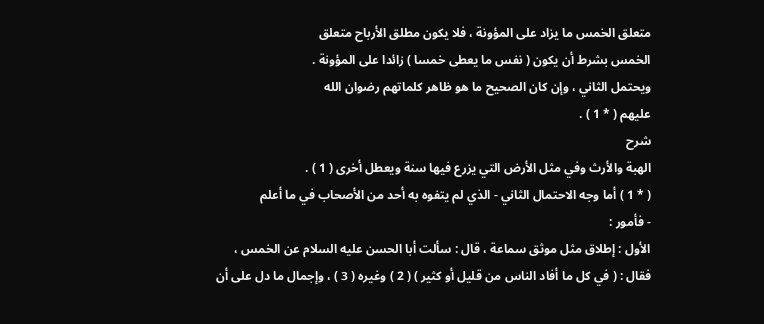متعلق الخمس ما يزاد على المؤونة ، فلا يكون مطلق الأرباح متعلق
الخمس بشرط أن يكون ( نفس ما يعطى خمسا ) زائدا على المؤونة .
ويحتمل الثاني ، وإن كان الصحيح ما هو ظاهر كلماتهم رضوان الله
عليهم ( * 1 ) .
شرح
الهبة والأرث وفي مثل الأرض التي يزرع فيها سنة ويعطل أخرى ( 1 ) .
( * 1 ) أما وجه الاحتمال الثاني - الذي لم يتفوه به أحد من الأصحاب في ما أعلم
- فأمور :
الأول : إطلاق مثل موثق سماعة ، قال : سألت أبا الحسن عليه السلام عن الخمس ،
فقال : ( في كل ما أفاد الناس من قليل أو كثير ) ( 2 ) وغيره ( 3 ) ، وإجمال ما دل على أن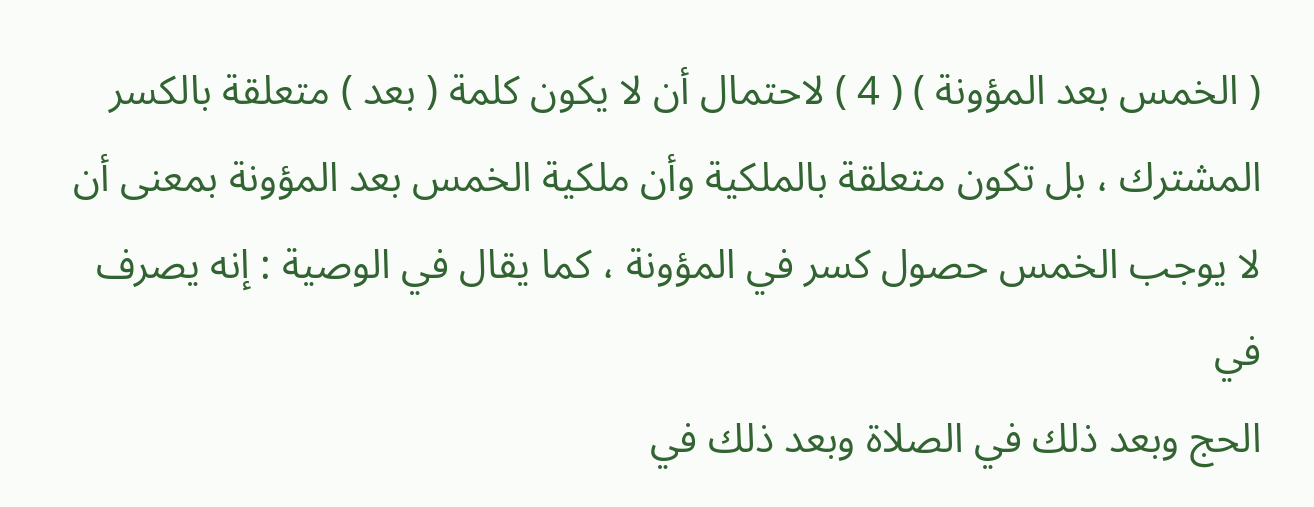( الخمس بعد المؤونة ) ( 4 ) لاحتمال أن لا يكون كلمة ( بعد ) متعلقة بالكسر
المشترك ، بل تكون متعلقة بالملكية وأن ملكية الخمس بعد المؤونة بمعنى أن
لا يوجب الخمس حصول كسر في المؤونة ، كما يقال في الوصية : إنه يصرف في
الحج وبعد ذلك في الصلاة وبعد ذلك في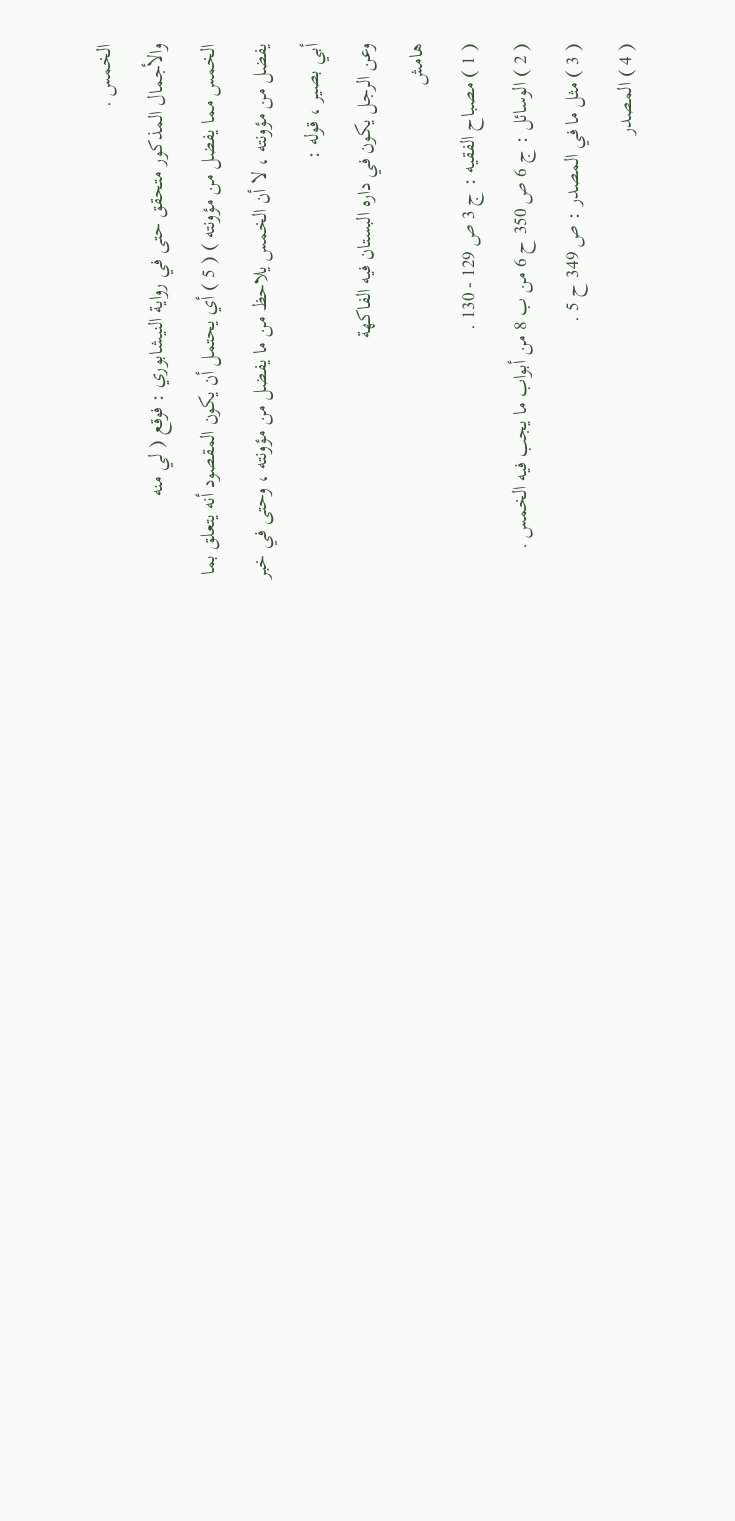الخمس .
والأجمال المذكور متحقق حتى في رواية النيشابوري : فوقع ( لي منه
الخمس مما يفضل من مؤونته ) ( 5 ) أي يحتمل أن يكون المقصود أنه يتعلق بما
يفضل من مؤونته ، لا أن الخمس يلاحظ من ما يفضل من مؤونته ، وحتى في خبر
أبي بصير ، قوله :
وعن الرجل يكون في داره البستان فيه الفاكهة
هامش
( 1 ) مصباح الفقيه : ج 3 ص 129 - 130 .
( 2 ) الوسائل : ج 6 ص 350 ح 6 من ب 8 من أبواب ما يجب فيه الخمس .
( 3 ) مثل ما في المصدر : ص 349 ح 5 .
( 4 ) المصدر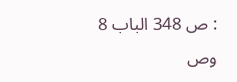: ص 348 الباب 8 وص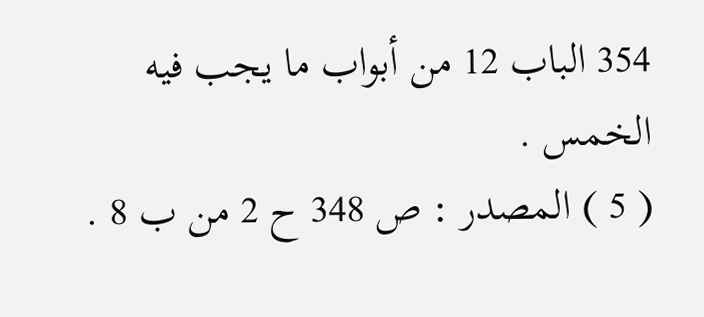354 الباب 12 من أبواب ما يجب فيه الخمس .
( 5 ) المصدر : ص 348 ح 2 من ب 8 .